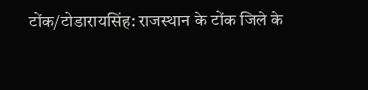टोंक/टोडारायसिंह: राजस्थान के टोंक जिले के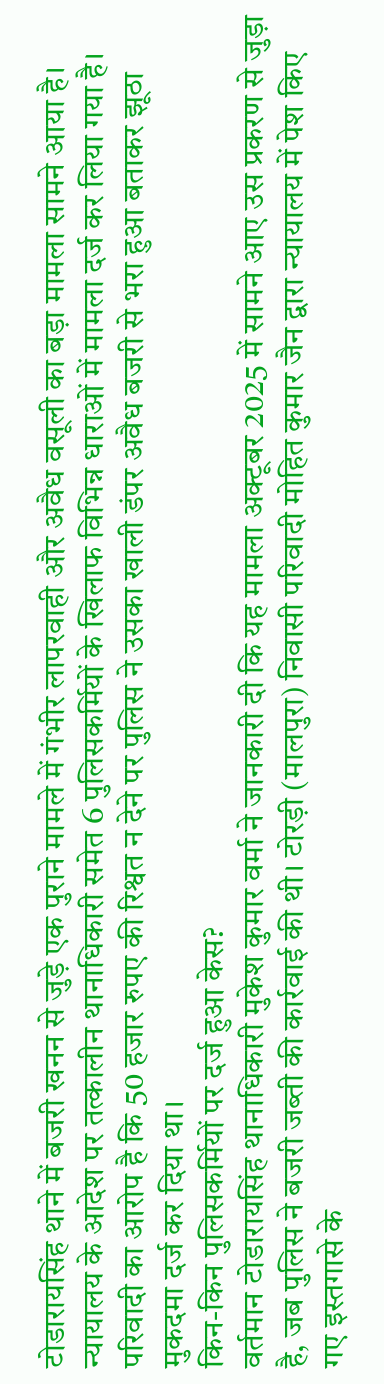टोडारायसिंह थाने में बजरी खनन से जुड़े एक पुराने मामले में गंभीर लापरवाही और अवैध वसूली का बड़ा मामला सामने आया है। न्यायालय के आदेश पर तत्कालीन थानाधिकारी समेत 6 पुलिसकर्मियों के खिलाफ विभिन्न धाराओं में मामला दर्ज कर लिया गया है। परिवादी का आरोप है कि 50 हजार रुपए की रिश्वत न देने पर पुलिस ने उसका खाली डंपर अवैध बजरी से भरा हुआ बताकर झूठा मुकदमा दर्ज कर दिया था।
किन-किन पुलिसकर्मियों पर दर्ज हुआ केस?
वर्तमान टोडारायसिंह थानाधिकारी मुकेश कुमार वर्मा ने जानकारी दी कि यह मामला अक्टूबर 2025 में सामने आए उस प्रकरण से जुड़ा है, जब पुलिस ने बजरी जब्ती की कार्रवाई की थी। टोरड़ी (मालपुरा) निवासी परिवादी मोहित कुमार जैन द्वारा न्यायालय में पेश किए गए इस्तगासे के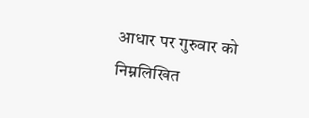आधार पर गुरुवार को निम्नलिखित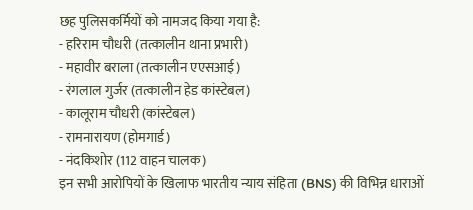छह पुलिसकर्मियों को नामजद किया गया है:
- हरिराम चौधरी (तत्कालीन थाना प्रभारी)
- महावीर बराला (तत्कालीन एएसआई)
- रंगलाल गुर्जर (तत्कालीन हेड कांस्टेबल)
- कालूराम चौधरी (कांस्टेबल)
- रामनारायण (होमगार्ड)
- नंदकिशोर (112 वाहन चालक)
इन सभी आरोपियों के खिलाफ भारतीय न्याय संहिता (BNS) की विभिन्न धाराओं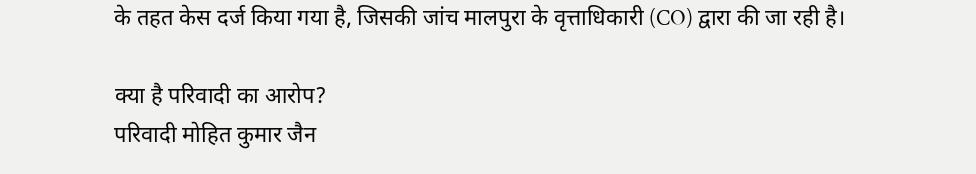के तहत केस दर्ज किया गया है, जिसकी जांच मालपुरा के वृत्ताधिकारी (CO) द्वारा की जा रही है।

क्या है परिवादी का आरोप?
परिवादी मोहित कुमार जैन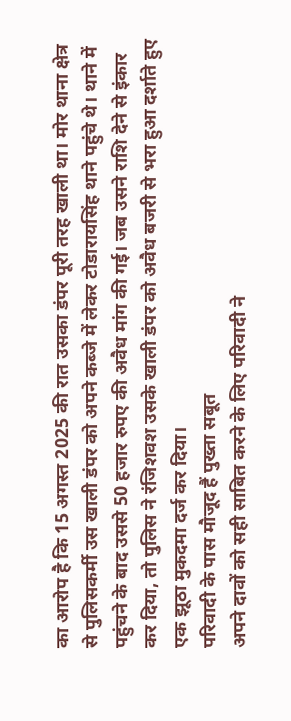का आरोप है कि 15 अगस्त 2025 की रात उसका डंपर पूरी तरह खाली था। मोर थाना क्षेत्र से पुलिसकर्मी उस खाली डंपर को अपने कब्जे में लेकर टोडारायसिंह थाने पहुंचे थे। थाने में पहुंचने के बाद उससे 50 हजार रुपए की अवैध मांग की गई। जब उसने राशि देने से इंकार कर दिया, तो पुलिस ने रंजिशवश उसके खाली डंपर को अवैध बजरी से भरा हुआ दर्शाते हुए एक झूठा मुकदमा दर्ज कर दिया।
परिवादी के पास मौजूद हैं पुख्ता सबूत
अपने दावों को सही साबित करने के लिए परिवादी ने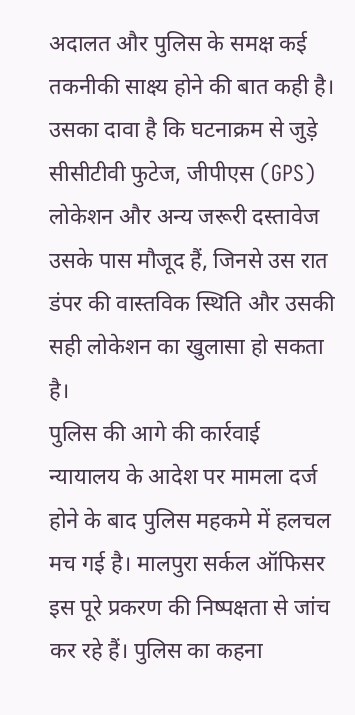अदालत और पुलिस के समक्ष कई तकनीकी साक्ष्य होने की बात कही है। उसका दावा है कि घटनाक्रम से जुड़े सीसीटीवी फुटेज, जीपीएस (GPS) लोकेशन और अन्य जरूरी दस्तावेज उसके पास मौजूद हैं, जिनसे उस रात डंपर की वास्तविक स्थिति और उसकी सही लोकेशन का खुलासा हो सकता है।
पुलिस की आगे की कार्रवाई
न्यायालय के आदेश पर मामला दर्ज होने के बाद पुलिस महकमे में हलचल मच गई है। मालपुरा सर्कल ऑफिसर इस पूरे प्रकरण की निष्पक्षता से जांच कर रहे हैं। पुलिस का कहना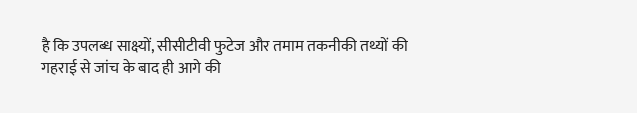है कि उपलब्ध साक्ष्यों, सीसीटीवी फुटेज और तमाम तकनीकी तथ्यों की गहराई से जांच के बाद ही आगे की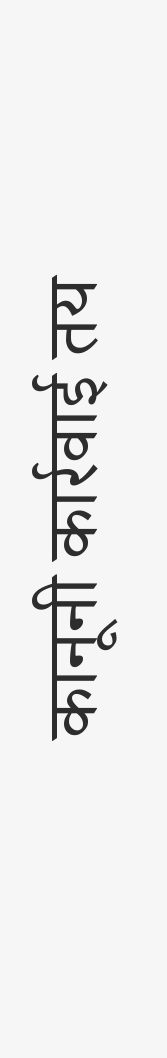कानूनी कार्रवाई तय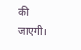की जाएगी।